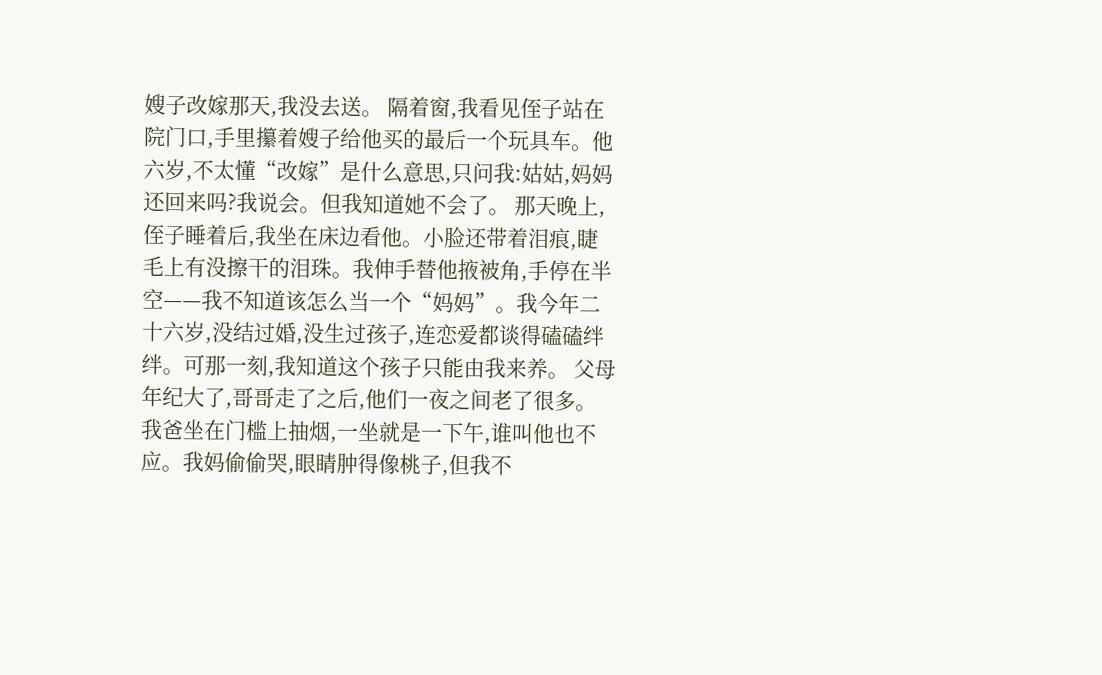嫂子改嫁那天,我没去送。 隔着窗,我看见侄子站在院门口,手里攥着嫂子给他买的最后一个玩具车。他六岁,不太懂“改嫁”是什么意思,只问我:姑姑,妈妈还回来吗?我说会。但我知道她不会了。 那天晚上,侄子睡着后,我坐在床边看他。小脸还带着泪痕,睫毛上有没擦干的泪珠。我伸手替他掖被角,手停在半空——我不知道该怎么当一个“妈妈”。我今年二十六岁,没结过婚,没生过孩子,连恋爱都谈得磕磕绊绊。可那一刻,我知道这个孩子只能由我来养。 父母年纪大了,哥哥走了之后,他们一夜之间老了很多。我爸坐在门槛上抽烟,一坐就是一下午,谁叫他也不应。我妈偷偷哭,眼睛肿得像桃子,但我不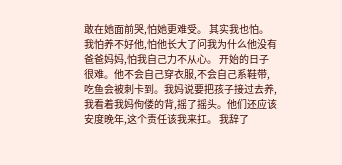敢在她面前哭,怕她更难受。 其实我也怕。我怕养不好他,怕他长大了问我为什么他没有爸爸妈妈,怕我自己力不从心。 开始的日子很难。他不会自己穿衣服,不会自己系鞋带,吃鱼会被刺卡到。我妈说要把孩子接过去养,我看着我妈佝偻的背,摇了摇头。他们还应该安度晚年,这个责任该我来扛。 我辞了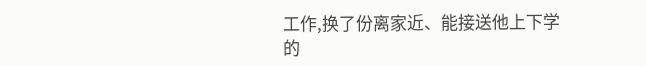工作,换了份离家近、能接送他上下学的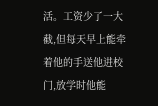活。工资少了一大截,但每天早上能牵着他的手送他进校门,放学时他能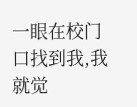一眼在校门口找到我,我就觉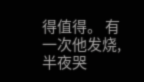得值得。 有一次他发烧,半夜哭